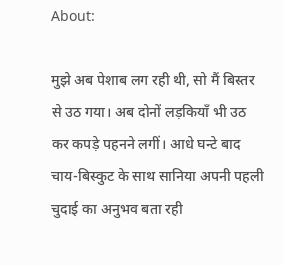About:

मुझे अब पेशाब लग रही थी, सो मैं बिस्तर से उठ गया। अब दोनों लड़कियाँ भी उठ कर कपड़े पहनने लगीं। आधे घन्टे बाद चाय-बिस्कुट के साथ सानिया अपनी पहली चुदाई का अनुभव बता रही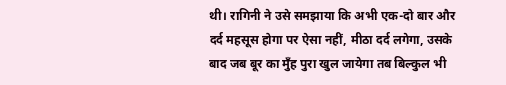थी। रागिनी ने उसे समझाया कि अभी एक-दो बार और दर्द महसूस होगा पर ऐसा नहीं, मीठा दर्द लगेगा, उसके बाद जब बूर का मुँह पुरा खुल जायेगा तब बिल्कुल भी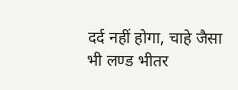दर्द नहीं होगा, चाहे जैसा भी लण्ड भीतर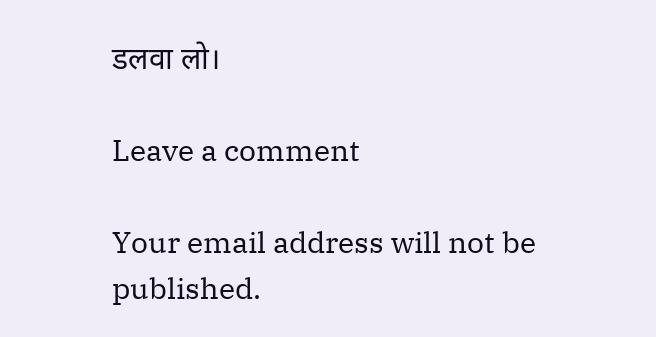डलवा लो।

Leave a comment

Your email address will not be published.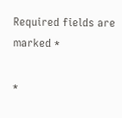Required fields are marked *

*